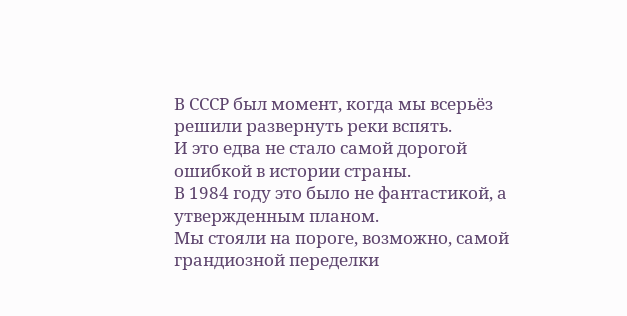В СССР был момент, когда мы всерьёз решили развернуть реки вспять.
И это едва не стало самой дорогой ошибкой в истории страны.
В 1984 году это было не фантастикой, а утвержденным планом.
Мы стояли на пороге, возможно, самой грандиозной переделки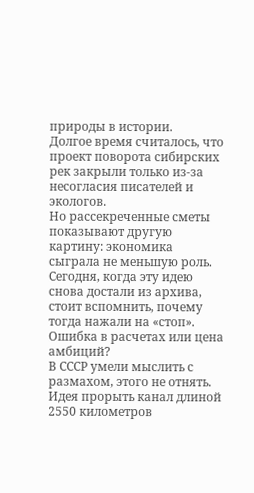природы в истории.
Долгое время считалось, что проект поворота сибирских рек закрыли только из-за несогласия писателей и экологов.
Но рассекреченные сметы показывают другую картину: экономика сыграла не меньшую роль. Сегодня, когда эту идею снова достали из архива, стоит вспомнить, почему тогда нажали на «стоп».
Ошибка в расчетах или цена амбиций?
В СССР умели мыслить с размахом, этого не отнять.
Идея прорыть канал длиной 2550 километров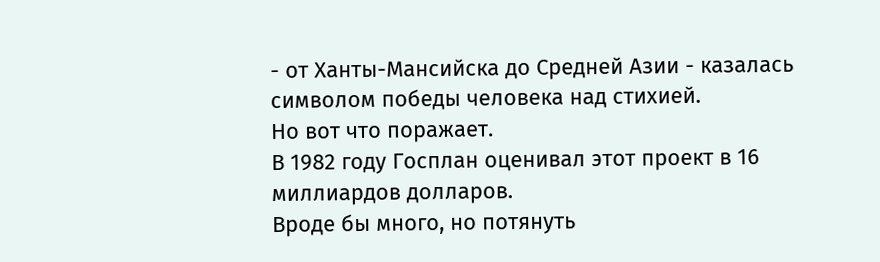- от Ханты-Мансийска до Средней Азии - казалась символом победы человека над стихией.
Но вот что поражает.
В 1982 году Госплан оценивал этот проект в 16 миллиардов долларов.
Вроде бы много, но потянуть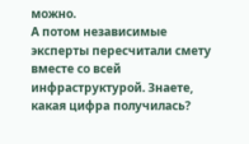можно.
А потом независимые эксперты пересчитали смету вместе со всей инфраструктурой. Знаете, какая цифра получилась?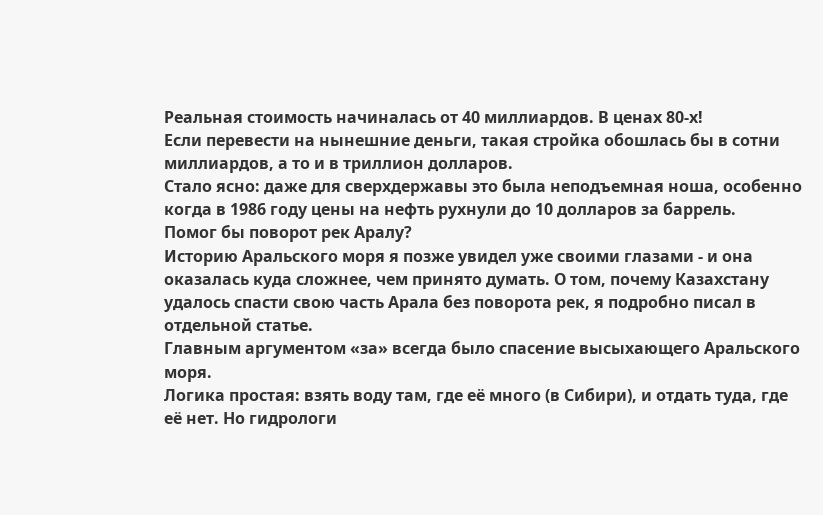Реальная стоимость начиналась от 40 миллиардов. В ценах 80-х!
Если перевести на нынешние деньги, такая стройка обошлась бы в сотни миллиардов, а то и в триллион долларов.
Стало ясно: даже для сверхдержавы это была неподъемная ноша, особенно когда в 1986 году цены на нефть рухнули до 10 долларов за баррель.
Помог бы поворот рек Аралу?
Историю Аральского моря я позже увидел уже своими глазами - и она оказалась куда сложнее, чем принято думать. О том, почему Казахстану удалось спасти свою часть Арала без поворота рек, я подробно писал в отдельной статье.
Главным аргументом «за» всегда было спасение высыхающего Аральского моря.
Логика простая: взять воду там, где её много (в Сибири), и отдать туда, где её нет. Но гидрологи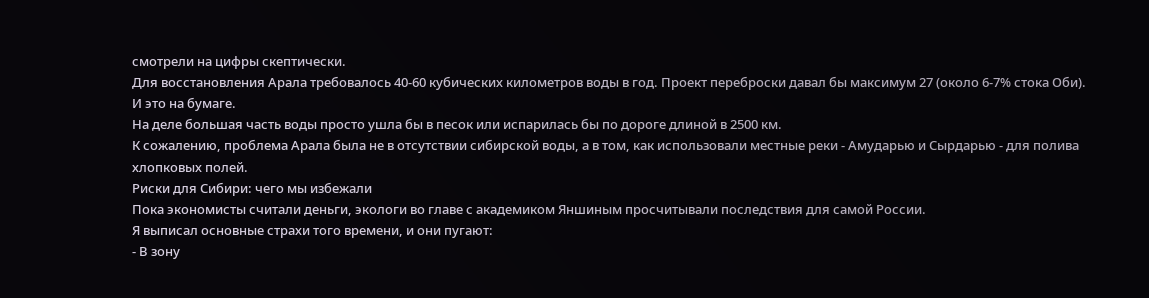смотрели на цифры скептически.
Для восстановления Арала требовалось 40-60 кубических километров воды в год. Проект переброски давал бы максимум 27 (около 6-7% стока Оби).
И это на бумаге.
На деле большая часть воды просто ушла бы в песок или испарилась бы по дороге длиной в 2500 км.
К сожалению, проблема Арала была не в отсутствии сибирской воды, а в том, как использовали местные реки - Амударью и Сырдарью - для полива хлопковых полей.
Риски для Сибири: чего мы избежали
Пока экономисты считали деньги, экологи во главе с академиком Яншиным просчитывали последствия для самой России.
Я выписал основные страхи того времени, и они пугают:
- В зону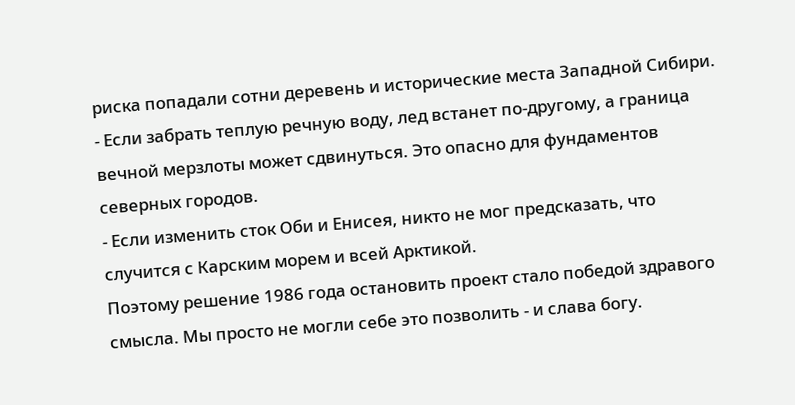риска попадали сотни деревень и исторические места Западной Сибири.
- Если забрать теплую речную воду, лед встанет по-другому, а граница вечной мерзлоты может сдвинуться. Это опасно для фундаментов северных городов.
- Если изменить сток Оби и Енисея, никто не мог предсказать, что случится с Карским морем и всей Арктикой.
Поэтому решение 1986 года остановить проект стало победой здравого смысла. Мы просто не могли себе это позволить - и слава богу.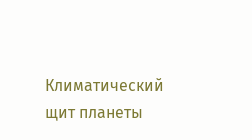Климатический щит планеты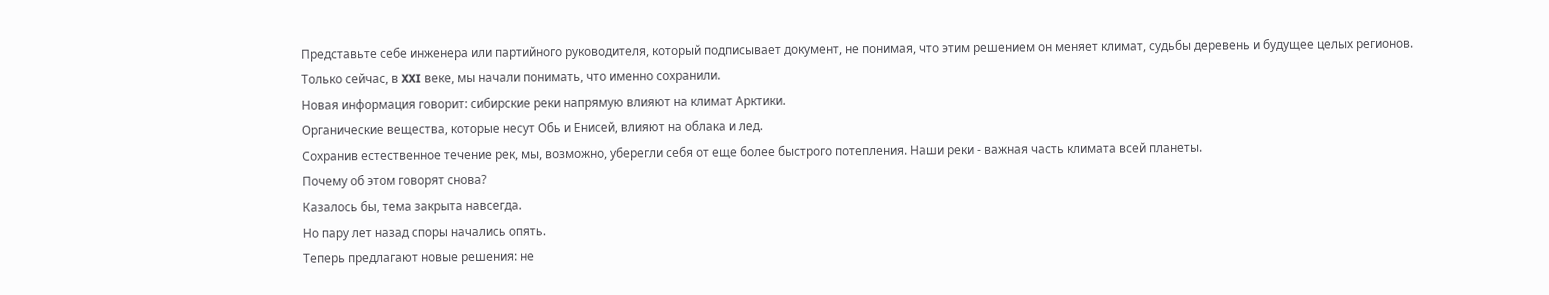Представьте себе инженера или партийного руководителя, который подписывает документ, не понимая, что этим решением он меняет климат, судьбы деревень и будущее целых регионов.
Только сейчас, в XXI веке, мы начали понимать, что именно сохранили.
Новая информация говорит: сибирские реки напрямую влияют на климат Арктики.
Органические вещества, которые несут Обь и Енисей, влияют на облака и лед.
Сохранив естественное течение рек, мы, возможно, уберегли себя от еще более быстрого потепления. Наши реки - важная часть климата всей планеты.
Почему об этом говорят снова?
Казалось бы, тема закрыта навсегда.
Но пару лет назад споры начались опять.
Теперь предлагают новые решения: не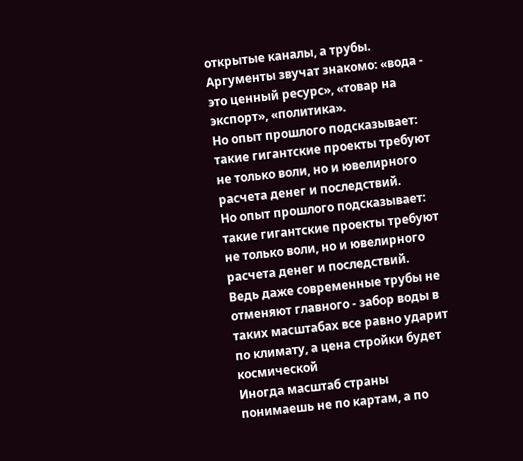открытые каналы, а трубы.
Аргументы звучат знакомо: «вода - это ценный ресурс», «товар на экспорт», «политика».
Но опыт прошлого подсказывает: такие гигантские проекты требуют не только воли, но и ювелирного расчета денег и последствий.
Но опыт прошлого подсказывает: такие гигантские проекты требуют не только воли, но и ювелирного расчета денег и последствий.
Ведь даже современные трубы не отменяют главного - забор воды в таких масштабах все равно ударит по климату, а цена стройки будет космической
Иногда масштаб страны понимаешь не по картам, а по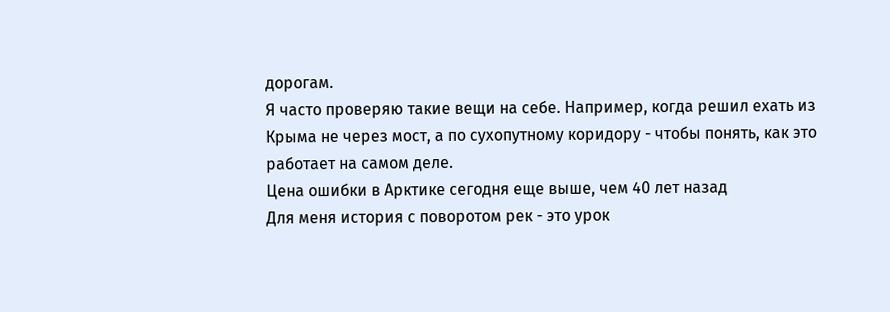дорогам.
Я часто проверяю такие вещи на себе. Например, когда решил ехать из Крыма не через мост, а по сухопутному коридору - чтобы понять, как это работает на самом деле.
Цена ошибки в Арктике сегодня еще выше, чем 40 лет назад
Для меня история с поворотом рек - это урок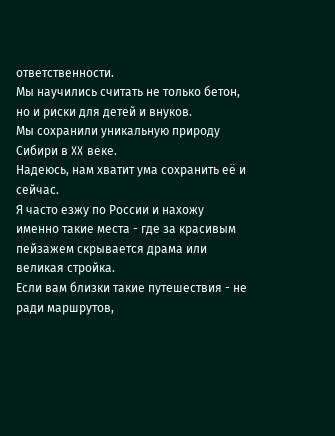ответственности.
Мы научились считать не только бетон, но и риски для детей и внуков.
Мы сохранили уникальную природу Сибири в XX веке.
Надеюсь, нам хватит ума сохранить её и сейчас.
Я часто езжу по России и нахожу именно такие места - где за красивым пейзажем скрывается драма или великая стройка.
Если вам близки такие путешествия - не ради маршрутов,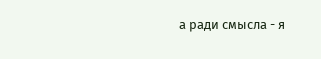а ради смысла - я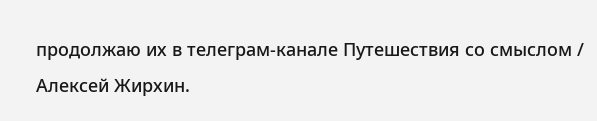продолжаю их в телеграм-канале Путешествия со смыслом / Алексей Жирхин.